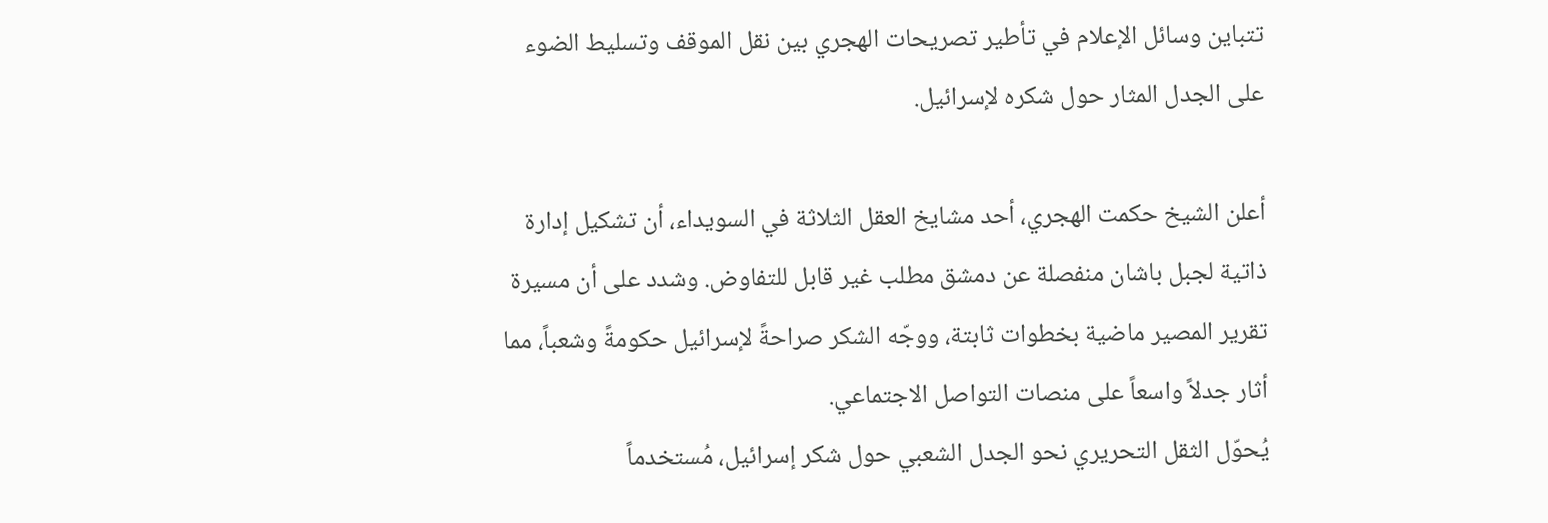تتباين وسائل الإعلام في تأطير تصريحات الهجري بين نقل الموقف وتسليط الضوء على الجدل المثار حول شكره لإسرائيل.

أعلن الشيخ حكمت الهجري، أحد مشايخ العقل الثلاثة في السويداء، أن تشكيل إدارة ذاتية لجبل باشان منفصلة عن دمشق مطلب غير قابل للتفاوض. وشدد على أن مسيرة تقرير المصير ماضية بخطوات ثابتة، ووجّه الشكر صراحةً لإسرائيل حكومةً وشعباً، مما أثار جدلاً واسعاً على منصات التواصل الاجتماعي.
يُحوّل الثقل التحريري نحو الجدل الشعبي حول شكر إسرائيل، مُستخدماً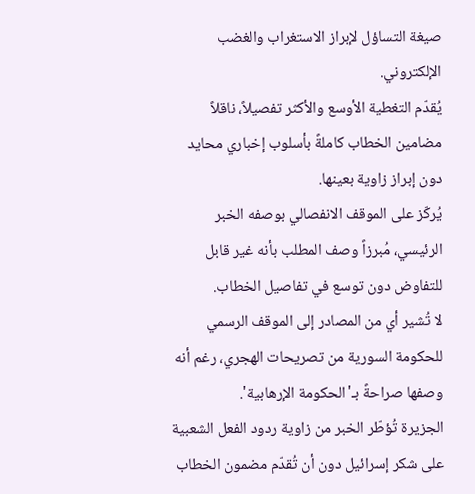صيغة التساؤل لإبراز الاستغراب والغضب الإلكتروني.
يُقدّم التغطية الأوسع والأكثر تفصيلاً، ناقلاً مضامين الخطاب كاملةً بأسلوب إخباري محايد دون إبراز زاوية بعينها.
يُركّز على الموقف الانفصالي بوصفه الخبر الرئيسي، مُبرزاً وصف المطلب بأنه غير قابل للتفاوض دون توسع في تفاصيل الخطاب.
لا تُشير أي من المصادر إلى الموقف الرسمي للحكومة السورية من تصريحات الهجري، رغم أنه وصفها صراحةً بـ'الحكومة الإرهابية'.
الجزيرة تُؤطّر الخبر من زاوية ردود الفعل الشعبية على شكر إسرائيل دون أن تُقدّم مضمون الخطاب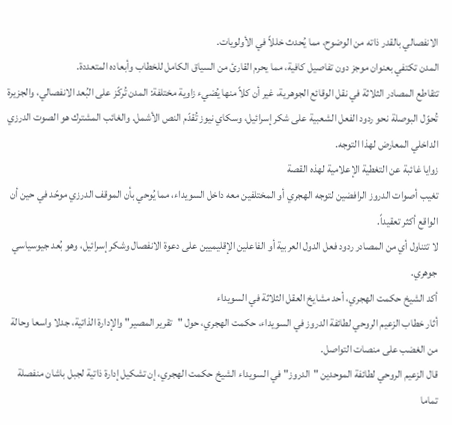الانفصالي بالقدر ذاته من الوضوح، مما يُحدث خللاً في الأولويات.
المدن تكتفي بعنوان موجز دون تفاصيل كافية، مما يحرم القارئ من السياق الكامل للخطاب وأبعاده المتعددة.
تتقاطع المصادر الثلاثة في نقل الوقائع الجوهرية، غير أن كلاً منها يُضيء زاوية مختلفة: المدن تُركّز على البُعد الانفصالي، والجزيرة تُحوّل البوصلة نحو ردود الفعل الشعبية على شكر إسرائيل، وسكاي نيوز تُقدّم النص الأشمل. والغائب المشترك هو الصوت الدرزي الداخلي المعارض لهذا التوجه.
زوايا غائبة عن التغطية الإعلامية لهذه القصة
تغيب أصوات الدروز الرافضين لتوجه الهجري أو المختلفين معه داخل السويداء، مما يُوحي بأن الموقف الدرزي موحّد في حين أن الواقع أكثر تعقيداً.
لا تتناول أي من المصادر ردود فعل الدول العربية أو الفاعلين الإقليميين على دعوة الانفصال وشكر إسرائيل، وهو بُعد جيوسياسي جوهري.
أكد الشيخ حكمت الهجري، أحد مشايخ العقل الثلاثة في السويداء
أثار خطاب الزعيم الروحي لطائفة الدروز في السويداء، حكمت الهجري، حول "تقرير المصير" والإدارة الذاتية، جدلا واسعا وحالة من الغضب على منصات التواصل.
قال الزعيم الروحي لطائفة الموحدين "الدروز" في السويداء الشيخ حكمت الهجري، إن تشكيل إدارة ذاتية لجبل باشان منفصلة تماما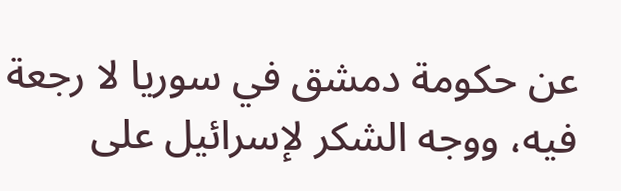عن حكومة دمشق في سوريا لا رجعة فيه، ووجه الشكر لإسرائيل على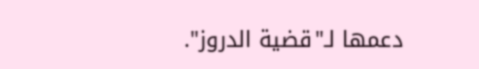دعمها لـ"قضية الدروز".